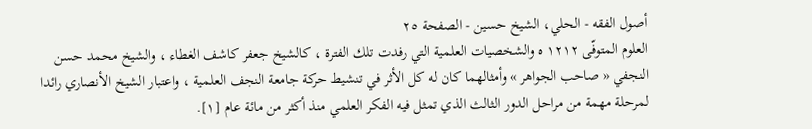أصول الفقه - الحلي، الشيخ حسين - الصفحة ٢٥
العلوم المتوفّى ١٢١٢ ه والشخصيات العلمية التي رفدت تلك الفترة ، كالشيخ جعفر كاشف الغطاء ، والشيخ محمد حسن النجفي « صاحب الجواهر » وأمثالهما كان له كل الأثر في تنشيط حركة جامعة النجف العلمية ، واعتبار الشيخ الأنصاري رائدا لمرحلة مهمة من مراحل الدور الثالث الذي تمثل فيه الفكر العلمي منذ أكثر من مائة عام [١].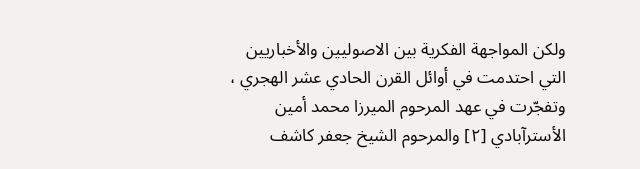ولكن المواجهة الفكرية بين الاصوليين والأخباريين التي احتدمت في أوائل القرن الحادي عشر الهجري ، وتفجّرت في عهد المرحوم الميرزا محمد أمين الأسترآبادي [٢] والمرحوم الشيخ جعفر كاشف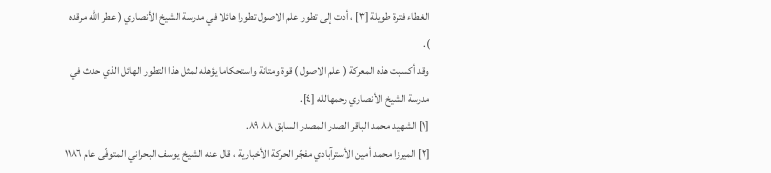الغطاء فترة طويلة [٣] ، أدت إلى تطور علم الاصول تطورا هائلا في مدرسة الشيخ الأنصاري ( عطر الله مرقده ).
وقد أكسبت هذه المعركة ( علم الاصول ) قوة ومتانة واستحكاما يؤهله لمثل هذا التطور الهائل الذي حدث في مدرسة الشيخ الأنصاري رحمهالله [٤].
[١] الشهيد محمد الباقر الصدر المصدر السابق ٨٨ ٨٩.
[٢] الميرزا محمد أمين الأسترآبادي مفجّر الحركة الأخبارية ، قال عنه الشيخ يوسف البحراني المتوفّى عام ١١٨٦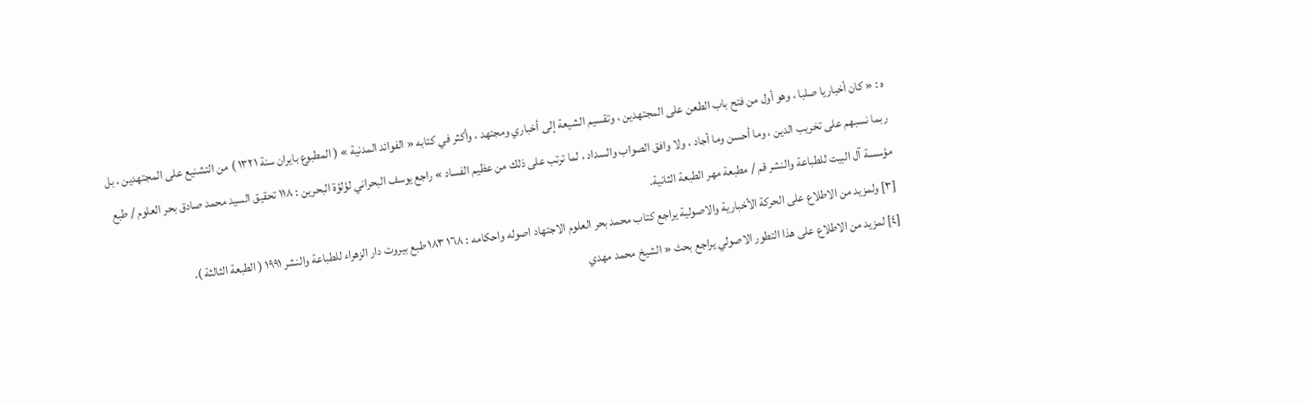ه : « كان أخباريا صلبا ، وهو أول من فتح باب الطعن على المجتهدين ، وتقسيم الشيعة إلى أخباري ومجتهد ، وأكثر في كتابه « الفوائد المدنية » ( المطبوع بايران سنة ١٣٢١ ) من التشنيع على المجتهدين ، بل ربما نسبهم على تخريب الدين ، وما أحسن وما أجاد ، ولا وافق الصواب والسداد ، لما ترتب على ذلك من عظيم الفساد » راجع يوسف البحراني لؤلؤة البحرين : ١١٨ تحقيق السيد محمد صادق بحر العلوم / طبع مؤسسة آل البيت للطباعة والنشر قم / مطبعة مهر الطبعة الثانية.
[٣] ولمزيد من الاطلاع على الحركة الأخبارية والاصولية يراجع كتاب محمد بحر العلوم الاجتهاد اصوله واحكامه : ١٦٨ ١٨٣ طبع بيروت دار الزهراء للطباعة والنشر ١٩٩١ ( الطبعة الثالثة ).
[٤] لمزيد من الاطلاع على هذا التطور الاصولي يراجع بحث « الشيخ محمد مهدي